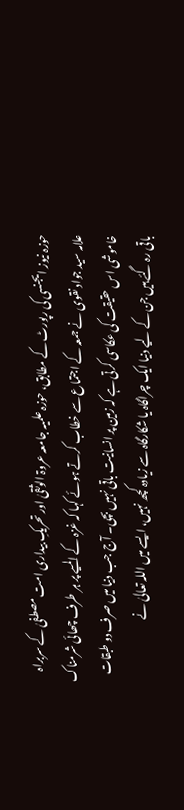حوزہ نیوز ایجنسی کی رپورٹ کے مطابق، حوزہ علمیہ جامعہ عروۃ الوثقیٰ اور تحریکِ بیداری امت مصطفیٰ کے سربراہ علامہ سید جواد نقوی نے جمعہ کے اجتماع سے خطاب کرتے ہوئے کہا کہ غزہ کے المیے پر ہر طرف چھائی شرمناک خاموشی اس حقیقت کی عکاسی کرتی ہے کہ زمین پر انسانیت باقی نہیں بچی۔ آج جب دنیا میں صرف دو طبقات باقی رہ گئے ہیں جن کے لیے دنیا ایک چراگاہ یا شکارگاہ سے زیادہ کچھ نہیں، ایسے میں اللہ تعالیٰ نے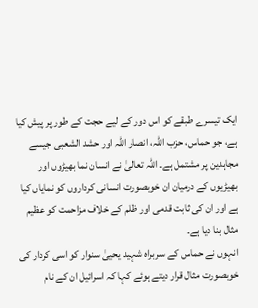ایک تیسرے طبقے کو اس دور کے لیے حجت کے طور پر پیش کیا ہے، جو حماس، حزب اللہ، انصار اللہ اور حشد الشعبی جیسے مجاہدین پر مشتمل ہے۔ اللہ تعالیٰ نے انسان نما بھیڑوں اور بھیڑیوں کے درمیان ان خوبصورت انسانی کرداروں کو نمایاں کیا ہے اور ان کی ثابت قدمی اور ظلم کے خلاف مزاحمت کو عظیم مثال بنا دیا ہے۔
انہوں نے حماس کے سربراہ شہید یحییٰ سنوار کو اسی کردار کی خوبصورت مثال قرار دیتے ہوئے کہا کہ اسرائیل ان کے نام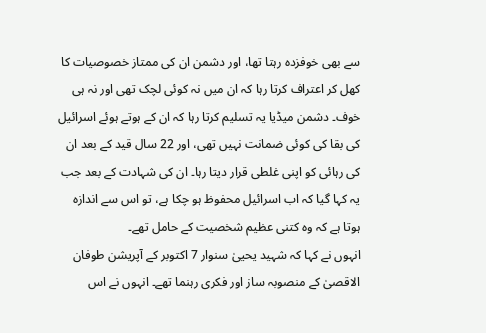سے بھی خوفزدہ رہتا تھا، اور دشمن ان کی ممتاز خصوصیات کا کھل کر اعتراف کرتا رہا کہ ان میں نہ کوئی لچک تھی اور نہ ہی خوف۔ دشمن میڈیا یہ تسلیم کرتا رہا کہ ان کے ہوتے ہوئے اسرائیل کی بقا کی کوئی ضمانت نہیں تھی، اور 22 سال قید کے بعد ان کی رہائی کو اپنی غلطی قرار دیتا رہا۔ ان کی شہادت کے بعد جب یہ کہا گیا کہ اب اسرائیل محفوظ ہو چکا ہے، تو اس سے اندازہ ہوتا ہے کہ وہ کتنی عظیم شخصیت کے حامل تھے۔
انہوں نے کہا کہ شہید یحییٰ سنوار 7 اکتوبر کے آپریشن طوفان الاقصیٰ کے منصوبہ ساز اور فکری رہنما تھے۔ انہوں نے اس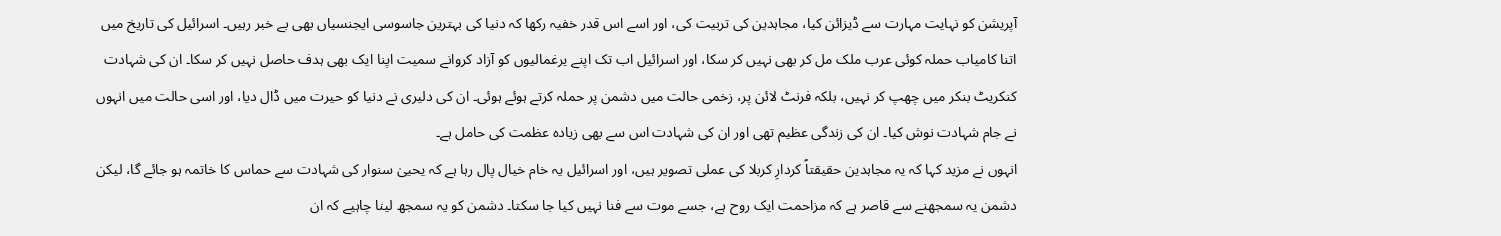آپریشن کو نہایت مہارت سے ڈیزائن کیا، مجاہدین کی تربیت کی، اور اسے اس قدر خفیہ رکھا کہ دنیا کی بہترین جاسوسی ایجنسیاں بھی بے خبر رہیں۔ اسرائیل کی تاریخ میں اتنا کامیاب حملہ کوئی عرب ملک مل کر بھی نہیں کر سکا، اور اسرائیل اب تک اپنے یرغمالیوں کو آزاد کروانے سمیت اپنا ایک بھی ہدف حاصل نہیں کر سکا۔ ان کی شہادت کنکریٹ بنکر میں چھپ کر نہیں، بلکہ فرنٹ لائن پر، زخمی حالت میں دشمن پر حملہ کرتے ہوئے ہوئی۔ ان کی دلیری نے دنیا کو حیرت میں ڈال دیا، اور اسی حالت میں انہوں نے جام شہادت نوش کیا۔ ان کی زندگی عظیم تھی اور ان کی شہادت اس سے بھی زیادہ عظمت کی حامل ہے۔
انہوں نے مزید کہا کہ یہ مجاہدین حقیقتاً کردارِ کربلا کی عملی تصویر ہیں، اور اسرائیل یہ خام خیال پال رہا ہے کہ یحییٰ سنوار کی شہادت سے حماس کا خاتمہ ہو جائے گا، لیکن دشمن یہ سمجھنے سے قاصر ہے کہ مزاحمت ایک روح ہے، جسے موت سے فنا نہیں کیا جا سکتا۔ دشمن کو یہ سمجھ لینا چاہیے کہ ان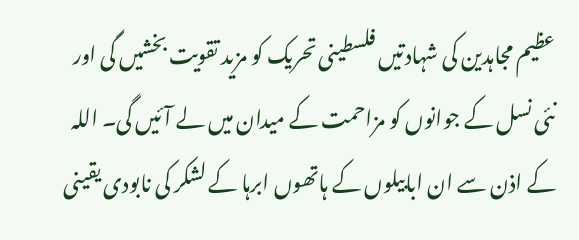عظیم مجاہدین کی شہادتیں فلسطینی تحریک کو مزید تقویت بخشیں گی اور نئی نسل کے جوانوں کو مزاحمت کے میدان میں لے آئیں گی۔ اللہ کے اذن سے ان ابابیلوں کے ہاتھوں ابرہا کے لشکر کی نابودی یقینی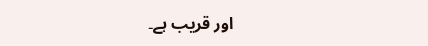اور قریب ہے۔